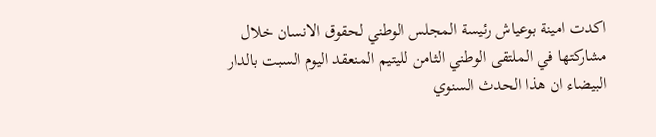اكدت امينة بوعياش رئيسة المجلس الوطني لحقوق الانسان خلال مشاركتها في الملتقى الوطني الثامن لليتيم المنعقد اليوم السبت بالدار البيضاء ان هذا الحدث السنوي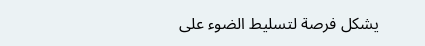يشكل فرصة لتسليط الضوء على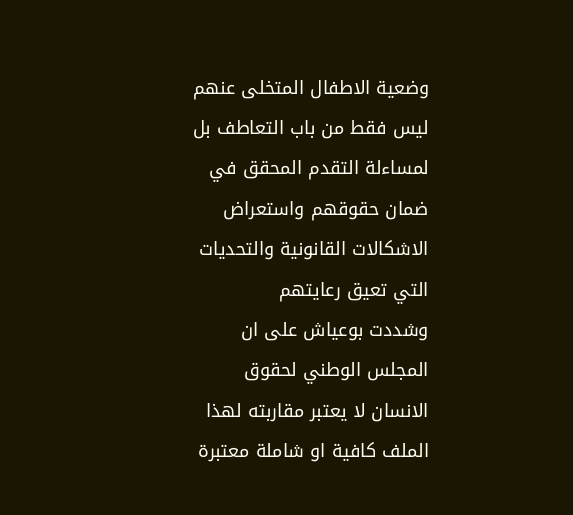وضعية الاطفال المتخلى عنهم ليس فقط من باب التعاطف بل لمساءلة التقدم المحقق في ضمان حقوقهم واستعراض الاشكالات القانونية والتحديات التي تعيق رعايتهم
وشددت بوعياش على ان المجلس الوطني لحقوق الانسان لا يعتبر مقاربته لهذا الملف كافية او شاملة معتبرة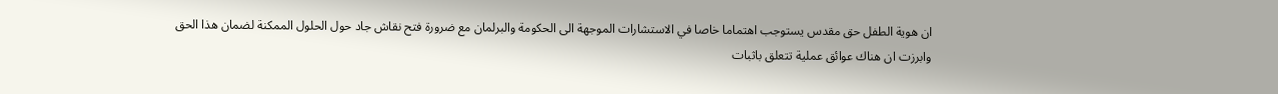ان هوية الطفل حق مقدس يستوجب اهتماما خاصا في الاستشارات الموجهة الى الحكومة والبرلمان مع ضرورة فتح نقاش جاد حول الحلول الممكنة لضمان هذا الحق
وابرزت ان هناك عوائق عملية تتعلق باثبات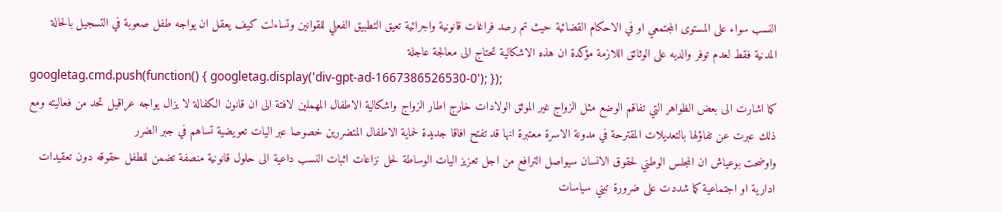النسب سواء على المستوى المجتمعي او في الاحكام القضائية حيث تم رصد فراغات قانونية واجرائية تعيق التطبيق الفعلي للقوانين وتساءلت كيف يعقل ان يواجه طفل صعوبة في التسجيل بالحالة المدنية فقط لعدم توفر والديه على الوثائق اللازمة مؤكدة ان هذه الاشكالية تحتاج الى معالجة عاجلة
googletag.cmd.push(function() { googletag.display('div-gpt-ad-1667386526530-0'); });
كما اشارت الى بعض الظواهر التي تفاقم الوضع مثل الزواج غير الموثق الولادات خارج اطار الزواج واشكالية الاطفال المهملين لافتة الى ان قانون الكفالة لا يزال يواجه عراقيل تحد من فعاليته ومع ذلك عبرت عن تفاؤلها بالتعديلات المقترحة في مدونة الاسرة معتبرة انها قد تفتح افاقا جديدة لحماية الاطفال المتضررين خصوصا عبر اليات تعويضية تساهم في جبر الضرر
واوضحت بوعياش ان المجلس الوطني لحقوق الانسان سيواصل الترافع من اجل تعزيز اليات الوساطة لحل نزاعات اثبات النسب داعية الى حلول قانونية منصفة تضمن للطفل حقوقه دون تعقيدات ادارية او اجتماعية كما شددت على ضرورة تبني سياسات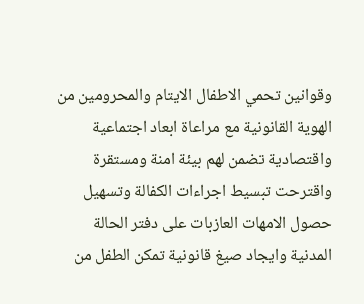وقوانين تحمي الاطفال الايتام والمحرومين من الهوية القانونية مع مراعاة ابعاد اجتماعية واقتصادية تضمن لهم بيئة امنة ومستقرة
واقترحت تبسيط اجراءات الكفالة وتسهيل حصول الامهات العازبات على دفتر الحالة المدنية وايجاد صيغ قانونية تمكن الطفل من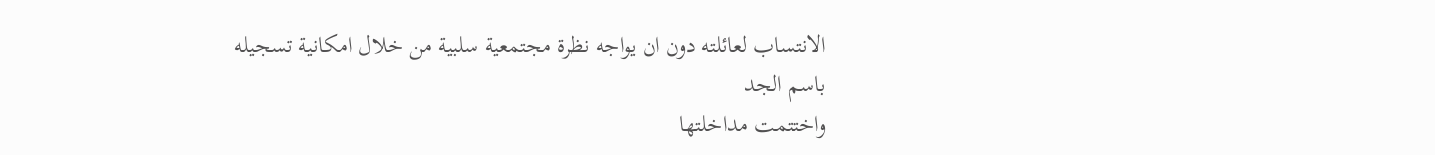الانتساب لعائلته دون ان يواجه نظرة مجتمعية سلبية من خلال امكانية تسجيله باسم الجد
واختتمت مداخلتها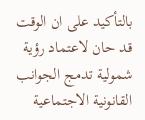بالتأكيد على ان الوقت قد حان لاعتماد رؤية شمولية تدمج الجوانب القانونية الاجتماعية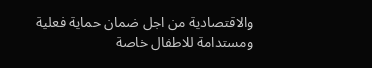والاقتصادية من اجل ضمان حماية فعلية ومستدامة للاطفال خاصة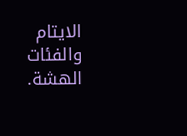الايتام والفئات الهشة.